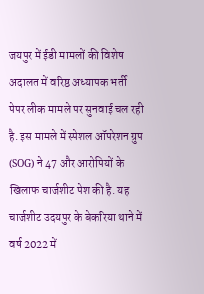जयपुर में ईडी मामलों की विशेष अदालत में वरिष्ठ अध्यापक भर्ती पेपर लीक मामले पर सुनवाई चल रही है. इस मामले में स्पेशल ऑपरेशन ग्रुप (SOG) ने 47 और आरोपियों के खिलाफ चार्जशीट पेश की है. यह चार्जशीट उदयपुर के बेकरिया थाने में वर्ष 2022 में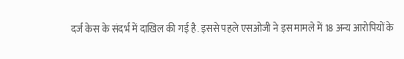दर्ज केस के संदर्भ में दाखिल की गई है. इससे पहले एसओजी ने इस मामले में 18 अन्य आरोपियों के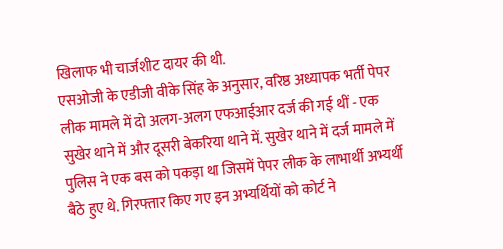खिलाफ भी चार्जशीट दायर की थी.
एसओजी के एडीजी वीके सिंह के अनुसार, वरिष्ठ अध्यापक भर्ती पेपर लीक मामले में दो अलग-अलग एफआईआर दर्ज की गई थीं - एक सुखेर थाने में और दूसरी बेकरिया थाने में. सुखेर थाने में दर्ज मामले में पुलिस ने एक बस को पकड़ा था जिसमें पेपर लीक के लाभार्थी अभ्यर्थी बैठे हुए थे. गिरफ्तार किए गए इन अभ्यर्थियों को कोर्ट ने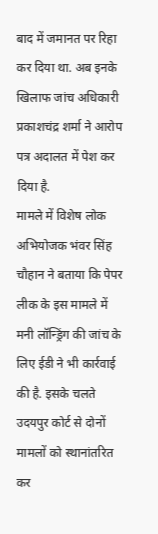बाद में जमानत पर रिहा कर दिया था. अब इनके खिलाफ जांच अधिकारी प्रकाशचंद्र शर्मा ने आरोप पत्र अदालत में पेश कर दिया है.
मामले में विशेष लोक अभियोजक भंवर सिंह चौहान ने बताया कि पेपर लीक के इस मामले में मनी लॉन्ड्रिंग की जांच के लिए ईडी ने भी कार्रवाई की है. इसके चलते उदयपुर कोर्ट से दोनों मामलों को स्थानांतरित कर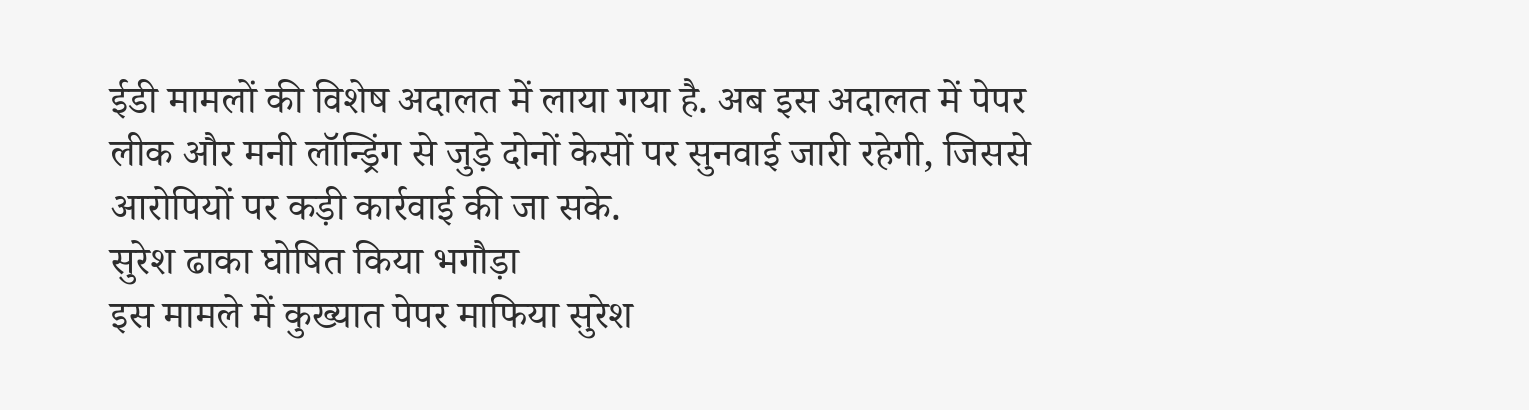ईडी मामलों की विशेष अदालत में लाया गया है. अब इस अदालत में पेपर लीक और मनी लॉन्ड्रिंग से जुड़े दोनों केसों पर सुनवाई जारी रहेगी, जिससे आरोपियों पर कड़ी कार्रवाई की जा सके.
सुरेश ढाका घोषित किया भगौड़ा
इस मामले में कुख्यात पेपर माफिया सुरेश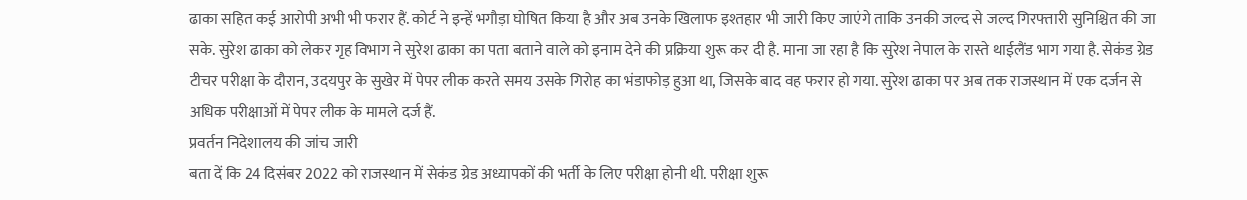ढाका सहित कई आरोपी अभी भी फरार हैं. कोर्ट ने इन्हें भगौड़ा घोषित किया है और अब उनके खिलाफ इश्तहार भी जारी किए जाएंगे ताकि उनकी जल्द से जल्द गिरफ्तारी सुनिश्चित की जा सके. सुरेश ढाका को लेकर गृह विभाग ने सुरेश ढाका का पता बताने वाले को इनाम देने की प्रक्रिया शुरू कर दी है. माना जा रहा है कि सुरेश नेपाल के रास्ते थाईलैंड भाग गया है. सेकंड ग्रेड टीचर परीक्षा के दौरान, उदयपुर के सुखेर में पेपर लीक करते समय उसके गिरोह का भंडाफोड़ हुआ था, जिसके बाद वह फरार हो गया. सुरेश ढाका पर अब तक राजस्थान में एक दर्जन से अधिक परीक्षाओं में पेपर लीक के मामले दर्ज हैं.
प्रवर्तन निदेशालय की जांच जारी
बता दें कि 24 दिसंबर 2022 को राजस्थान में सेकंड ग्रेड अध्यापकों की भर्ती के लिए परीक्षा होनी थी. परीक्षा शुरू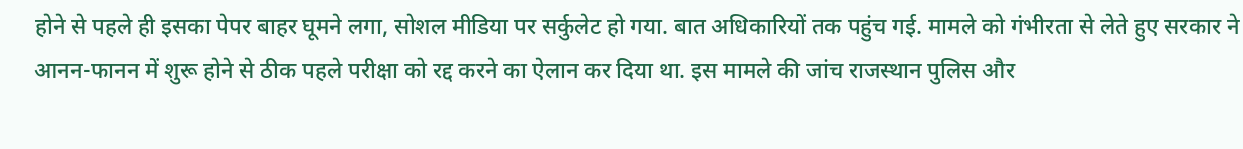होने से पहले ही इसका पेपर बाहर घूमने लगा, सोशल मीडिया पर सर्कुलेट हो गया. बात अधिकारियों तक पहुंच गई. मामले को गंभीरता से लेते हुए सरकार ने आनन-फानन में शुरू होने से ठीक पहले परीक्षा को रद्द करने का ऐलान कर दिया था. इस मामले की जांच राजस्थान पुलिस और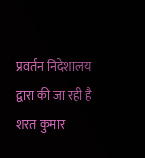प्रवर्तन निदेशालय द्वारा की जा रही है
शरत कुमार